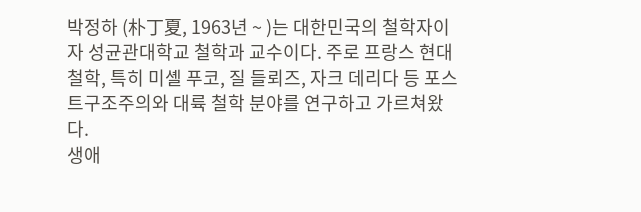박정하 (朴丁夏, 1963년 ~ )는 대한민국의 철학자이자 성균관대학교 철학과 교수이다. 주로 프랑스 현대 철학, 특히 미셸 푸코, 질 들뢰즈, 자크 데리다 등 포스트구조주의와 대륙 철학 분야를 연구하고 가르쳐왔다.
생애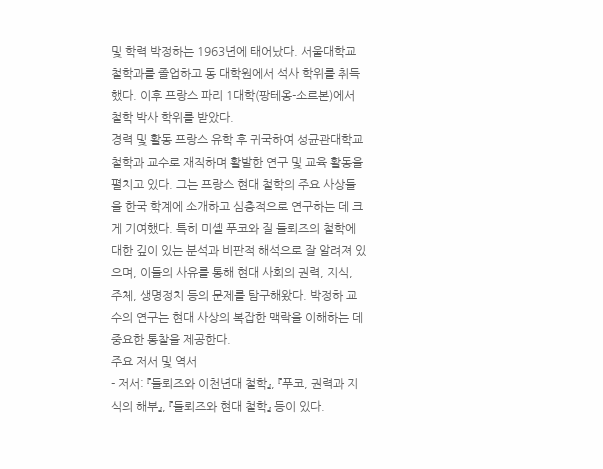및 학력 박정하는 1963년에 태어났다. 서울대학교 철학과를 졸업하고 동 대학원에서 석사 학위를 취득했다. 이후 프랑스 파리 1대학(팡테옹-소르본)에서 철학 박사 학위를 받았다.
경력 및 활동 프랑스 유학 후 귀국하여 성균관대학교 철학과 교수로 재직하며 활발한 연구 및 교육 활동을 펼치고 있다. 그는 프랑스 현대 철학의 주요 사상들을 한국 학계에 소개하고 심층적으로 연구하는 데 크게 기여했다. 특히 미셸 푸코와 질 들뢰즈의 철학에 대한 깊이 있는 분석과 비판적 해석으로 잘 알려져 있으며, 이들의 사유를 통해 현대 사회의 권력, 지식, 주체, 생명정치 등의 문제를 탐구해왔다. 박정하 교수의 연구는 현대 사상의 복잡한 맥락을 이해하는 데 중요한 통찰을 제공한다.
주요 저서 및 역서
- 저서: 『들뢰즈와 이천년대 철학』, 『푸코, 권력과 지식의 해부』, 『들뢰즈와 현대 철학』 등이 있다.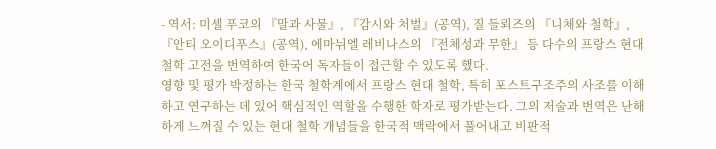- 역서: 미셸 푸코의 『말과 사물』, 『감시와 처벌』(공역), 질 들뢰즈의 『니체와 철학』, 『안티 오이디푸스』(공역), 에마뉘엘 레비나스의 『전체성과 무한』 등 다수의 프랑스 현대 철학 고전을 번역하여 한국어 독자들이 접근할 수 있도록 했다.
영향 및 평가 박정하는 한국 철학계에서 프랑스 현대 철학, 특히 포스트구조주의 사조를 이해하고 연구하는 데 있어 핵심적인 역할을 수행한 학자로 평가받는다. 그의 저술과 번역은 난해하게 느껴질 수 있는 현대 철학 개념들을 한국적 맥락에서 풀어내고 비판적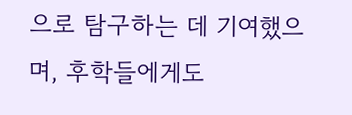으로 탐구하는 데 기여했으며, 후학들에게도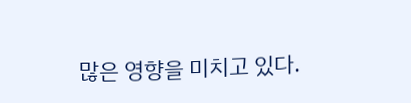많은 영향을 미치고 있다.